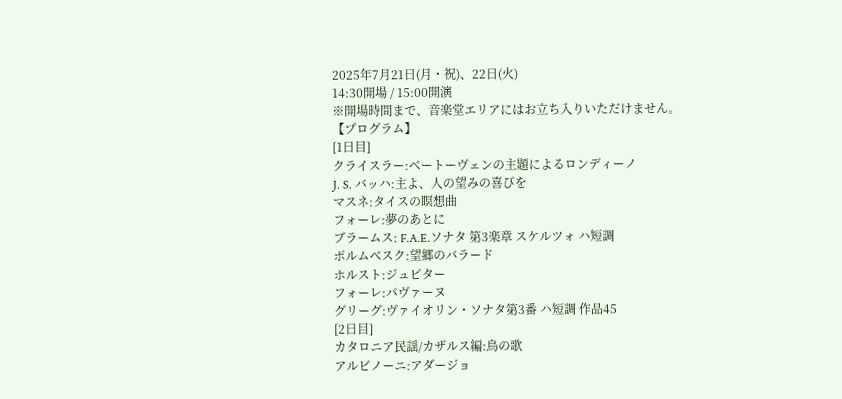2025年7月21日(月・祝)、22日(火)
14:30開場 / 15:00開演
※開場時間まで、音楽堂エリアにはお立ち入りいただけません。
【プログラム】
[1日目]
クライスラー:ベートーヴェンの主題によるロンディーノ
J. S. バッハ:主よ、人の望みの喜びを
マスネ:タイスの瞑想曲
フォーレ:夢のあとに
ブラームス: F.A.E.ソナタ 第3楽章 スケルツォ ハ短調
ポルムベスク:望郷のバラード
ホルスト:ジュピター
フォーレ:パヴァーヌ
グリーグ:ヴァイオリン・ソナタ第3番 ハ短調 作品45
[2日目]
カタロニア民謡/カザルス編:鳥の歌
アルビノーニ:アダージョ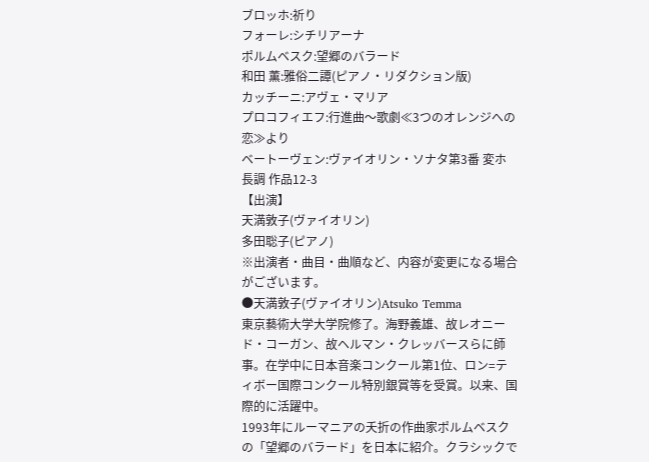ブロッホ:祈り
フォーレ:シチリアーナ
ポルムベスク:望郷のバラード
和田 薫:雅俗二譚(ピアノ・リダクション版)
カッチーニ:アヴェ・マリア
プロコフィエフ:行進曲〜歌劇≪3つのオレンジへの恋≫より
ベートーヴェン:ヴァイオリン・ソナタ第3番 変ホ長調 作品12-3
【出演】
天満敦子(ヴァイオリン)
多田聡子(ピアノ)
※出演者・曲目・曲順など、内容が変更になる場合がございます。
●天満敦子(ヴァイオリン)Atsuko Temma
東京藝術大学大学院修了。海野義雄、故レオニード・コーガン、故ヘルマン・クレッバースらに師事。在学中に日本音楽コンクール第1位、ロン=ティボー国際コンクール特別銀賞等を受賞。以来、国際的に活躍中。
1993年にルーマニアの夭折の作曲家ポルムベスクの「望郷のバラード」を日本に紹介。クラシックで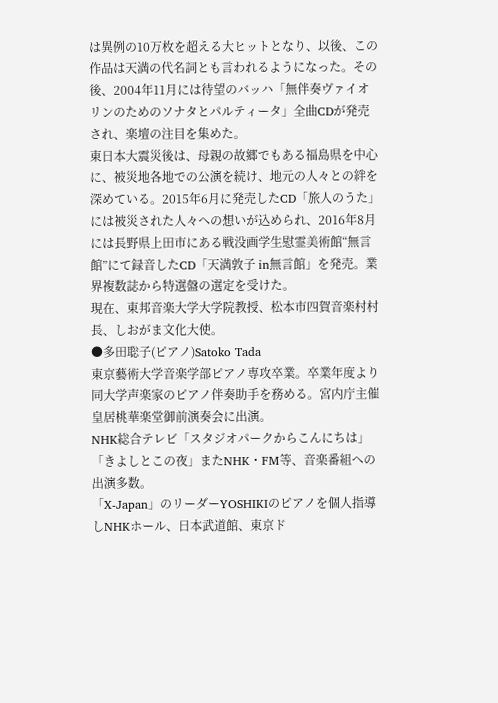は異例の10万枚を超える大ヒットとなり、以後、この作品は天満の代名詞とも言われるようになった。その後、2004年11月には待望のバッハ「無伴奏ヴァイオリンのためのソナタとパルティータ」全曲CDが発売され、楽壇の注目を集めた。
東日本大震災後は、母親の故郷でもある福島県を中心に、被災地各地での公演を続け、地元の人々との絆を深めている。2015年6月に発売したCD「旅人のうた」には被災された人々への想いが込められ、2016年8月には長野県上田市にある戦没画学生慰霊美術館“無言館”にて録音したCD「天満敦子 in無言館」を発売。業界複数誌から特選盤の選定を受けた。
現在、東邦音楽大学大学院教授、松本市四賀音楽村村長、しおがま文化大使。
●多田聡子(ピアノ)Satoko Tada
東京藝術大学音楽学部ピアノ専攻卒業。卒業年度より同大学声楽家のピアノ伴奏助手を務める。宮内庁主催皇居桃華楽堂御前演奏会に出演。
NHK総合テレビ「スタジオパークからこんにちは」「きよしとこの夜」またNHK・FM等、音楽番組への出演多数。
「X-Japan」のリーダーYOSHIKIのピアノを個人指導しNHKホール、日本武道館、東京ド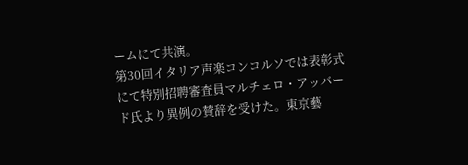ームにて共演。
第30回イタリア声楽コンコルソでは表彰式にて特別招聘審査員マルチェロ・アッバード氏より異例の賛辞を受けた。東京藝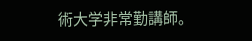術大学非常勤講師。